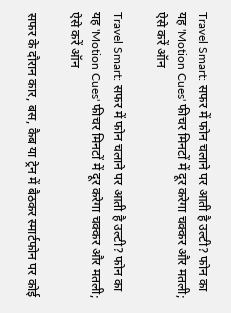Travel Smart: सफर में फोन चलाने पर आती है उल्टी? फोन का यह 'Motion Cues' फीचर मिनटों में दूर करेगा चक्कर और मतली; ऐसे करें ऑन

Travel Smart: सफर में फोन चलाने पर आती है उल्टी? फोन का यह 'Motion Cues' फीचर मिनटों में दूर करेगा चक्कर और मतली; ऐसे करें ऑन

सफर के दौरान कार, बस, कैब या ट्रेन में बैठकर स्मार्टफोन पर कोई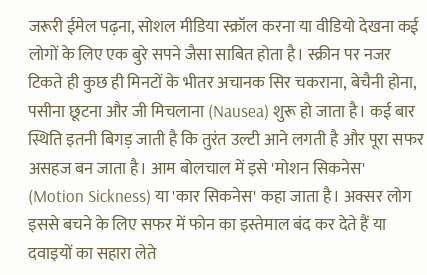जरूरी ईमेल पढ़ना, सोशल मीडिया स्क्रॉल करना या वीडियो देखना कई लोगों के लिए एक बुरे सपने जैसा साबित होता है। स्क्रीन पर नजर टिकते ही कुछ ही मिनटों के भीतर अचानक सिर चकराना, बेचैनी होना, पसीना छूटना और जी मिचलाना (Nausea) शुरू हो जाता है। कई बार स्थिति इतनी बिगड़ जाती है कि तुरंत उल्टी आने लगती है और पूरा सफर असहज बन जाता है। आम बोलचाल में इसे 'मोशन सिकनेस' (Motion Sickness) या 'कार सिकनेस' कहा जाता है। अक्सर लोग इससे बचने के लिए सफर में फोन का इस्तेमाल बंद कर देते हैं या दवाइयों का सहारा लेते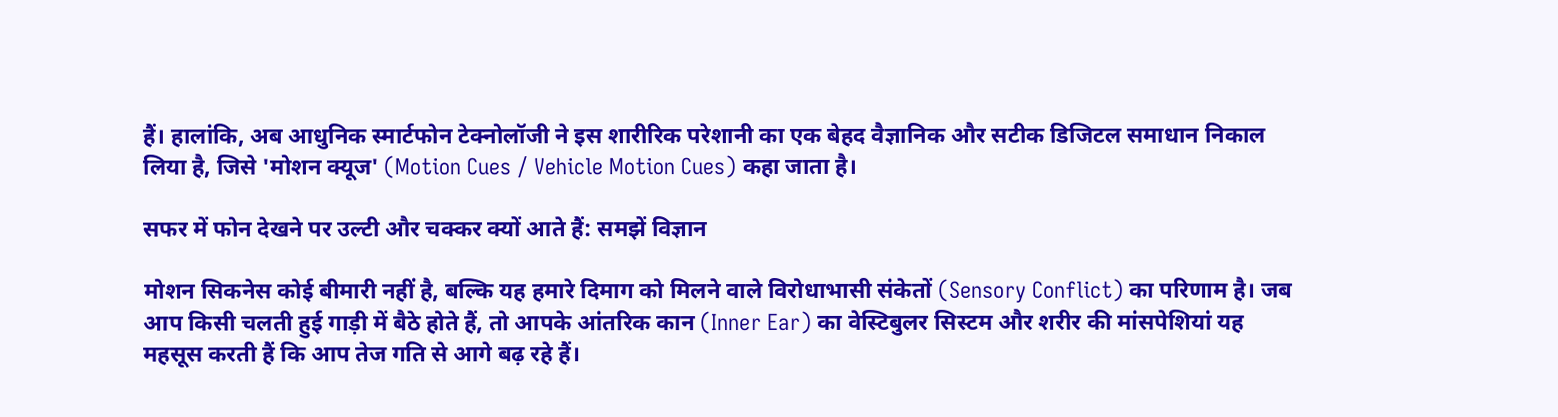हैं। हालांकि, अब आधुनिक स्मार्टफोन टेक्नोलॉजी ने इस शारीरिक परेशानी का एक बेहद वैज्ञानिक और सटीक डिजिटल समाधान निकाल लिया है, जिसे 'मोशन क्यूज' (Motion Cues / Vehicle Motion Cues) कहा जाता है।

सफर में फोन देखने पर उल्टी और चक्कर क्यों आते हैं: समझें विज्ञान

मोशन सिकनेस कोई बीमारी नहीं है, बल्कि यह हमारे दिमाग को मिलने वाले विरोधाभासी संकेतों (Sensory Conflict) का परिणाम है। जब आप किसी चलती हुई गाड़ी में बैठे होते हैं, तो आपके आंतरिक कान (Inner Ear) का वेस्टिबुलर सिस्टम और शरीर की मांसपेशियां यह महसूस करती हैं कि आप तेज गति से आगे बढ़ रहे हैं।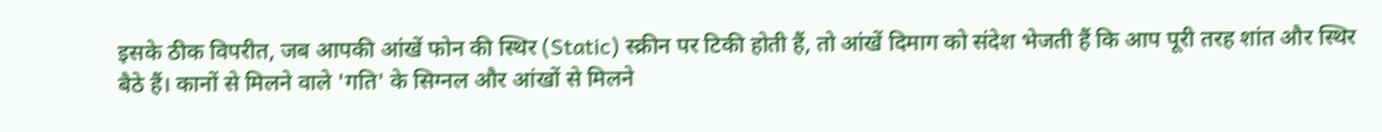इसके ठीक विपरीत, जब आपकी आंखें फोन की स्थिर (Static) स्क्रीन पर टिकी होती हैं, तो आंखें दिमाग को संदेश भेजती हैं कि आप पूरी तरह शांत और स्थिर बैठे हैं। कानों से मिलने वाले 'गति' के सिग्नल और आंखों से मिलने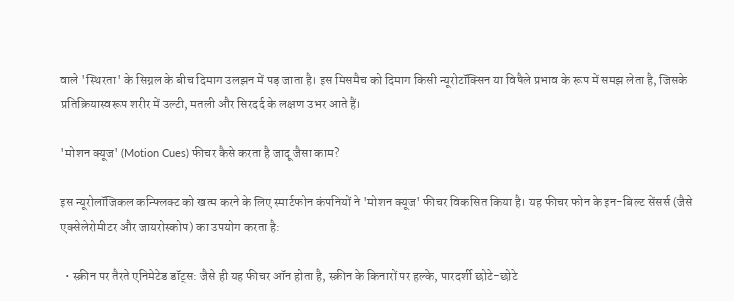वाले 'स्थिरता' के सिग्नल के बीच दिमाग उलझन में पड़ जाता है। इस मिसमैच को दिमाग किसी न्यूरोटॉक्सिन या विषैले प्रभाव के रूप में समझ लेता है, जिसके प्रतिक्रियास्वरूप शरीर में उल्टी, मतली और सिरदर्द के लक्षण उभर आते हैं।

'मोशन क्यूज' (Motion Cues) फीचर कैसे करता है जादू जैसा काम?

इस न्यूरोलॉजिकल कन्फ्लिक्ट को खत्म करने के लिए स्मार्टफोन कंपनियों ने 'मोशन क्यूज' फीचर विकसित किया है। यह फीचर फोन के इन-बिल्ट सेंसर्स (जैसे एक्सेलेरोमीटर और जायरोस्कोप) का उपयोग करता है:

  • स्क्रीन पर तैरते एनिमेटेड डॉट्स: जैसे ही यह फीचर ऑन होता है, स्क्रीन के किनारों पर हल्के, पारदर्शी छोटे-छोटे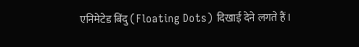एनिमेटेड बिंदु (Floating Dots) दिखाई देने लगते हैं।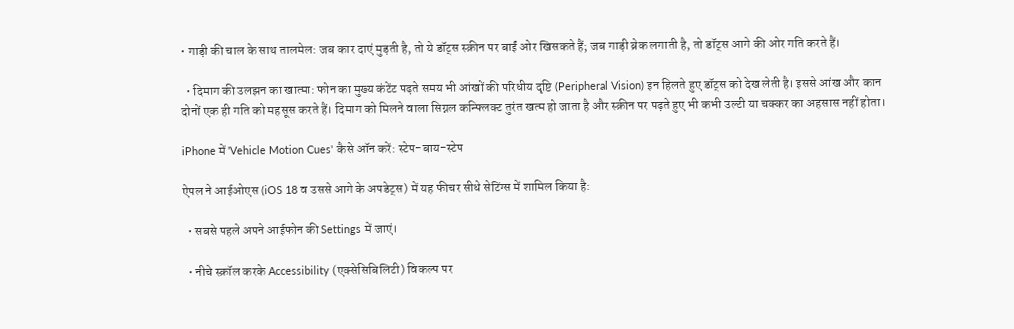• गाड़ी की चाल के साथ तालमेल: जब कार दाएं मुड़ती है, तो ये डॉट्स स्क्रीन पर बाईं ओर खिसकते हैं; जब गाड़ी ब्रेक लगाती है, तो डॉट्स आगे की ओर गति करते हैं।

  • दिमाग की उलझन का खात्मा: फोन का मुख्य कंटेंट पढ़ते समय भी आंखों की परिधीय दृष्टि (Peripheral Vision) इन हिलते हुए डॉट्स को देख लेती है। इससे आंख और कान दोनों एक ही गति को महसूस करते हैं। दिमाग को मिलने वाला सिग्नल कन्फ्लिक्ट तुरंत खत्म हो जाता है और स्क्रीन पर पढ़ते हुए भी कभी उल्टी या चक्कर का अहसास नहीं होता।

iPhone में 'Vehicle Motion Cues' कैसे ऑन करें: स्टेप-बाय-स्टेप

ऐपल ने आईओएस (iOS 18 व उससे आगे के अपडेट्स) में यह फीचर सीधे सेटिंग्स में शामिल किया है:

  • सबसे पहले अपने आईफोन की Settings में जाएं।

  • नीचे स्क्रॉल करके Accessibility (एक्सेसिबिलिटी) विकल्प पर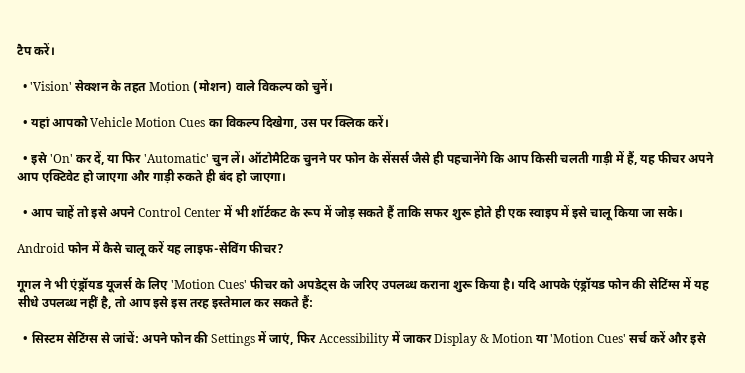टैप करें।

  • 'Vision' सेक्शन के तहत Motion (मोशन) वाले विकल्प को चुनें।

  • यहां आपको Vehicle Motion Cues का विकल्प दिखेगा, उस पर क्लिक करें।

  • इसे 'On' कर दें, या फिर 'Automatic' चुन लें। ऑटोमैटिक चुनने पर फोन के सेंसर्स जैसे ही पहचानेंगे कि आप किसी चलती गाड़ी में हैं, यह फीचर अपने आप एक्टिवेट हो जाएगा और गाड़ी रुकते ही बंद हो जाएगा।

  • आप चाहें तो इसे अपने Control Center में भी शॉर्टकट के रूप में जोड़ सकते हैं ताकि सफर शुरू होते ही एक स्वाइप में इसे चालू किया जा सके।

Android फोन में कैसे चालू करें यह लाइफ-सेविंग फीचर?

गूगल ने भी एंड्रॉयड यूजर्स के लिए 'Motion Cues' फीचर को अपडेट्स के जरिए उपलब्ध कराना शुरू किया है। यदि आपके एंड्रॉयड फोन की सेटिंग्स में यह सीधे उपलब्ध नहीं है, तो आप इसे इस तरह इस्तेमाल कर सकते हैं:

  • सिस्टम सेटिंग्स से जांचें: अपने फोन की Settings में जाएं, फिर Accessibility में जाकर Display & Motion या 'Motion Cues' सर्च करें और इसे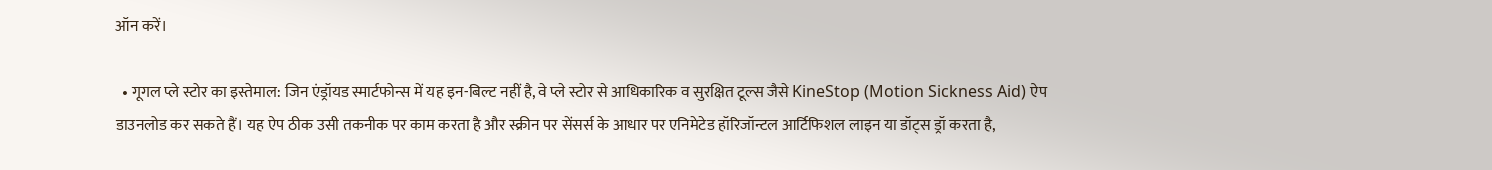ऑन करें।

  • गूगल प्ले स्टोर का इस्तेमाल: जिन एंड्रॉयड स्मार्टफोन्स में यह इन-बिल्ट नहीं है, वे प्ले स्टोर से आधिकारिक व सुरक्षित टूल्स जैसे KineStop (Motion Sickness Aid) ऐप डाउनलोड कर सकते हैं। यह ऐप ठीक उसी तकनीक पर काम करता है और स्क्रीन पर सेंसर्स के आधार पर एनिमेटेड हॉरिजॉन्टल आर्टिफिशल लाइन या डॉट्स ड्रॉ करता है,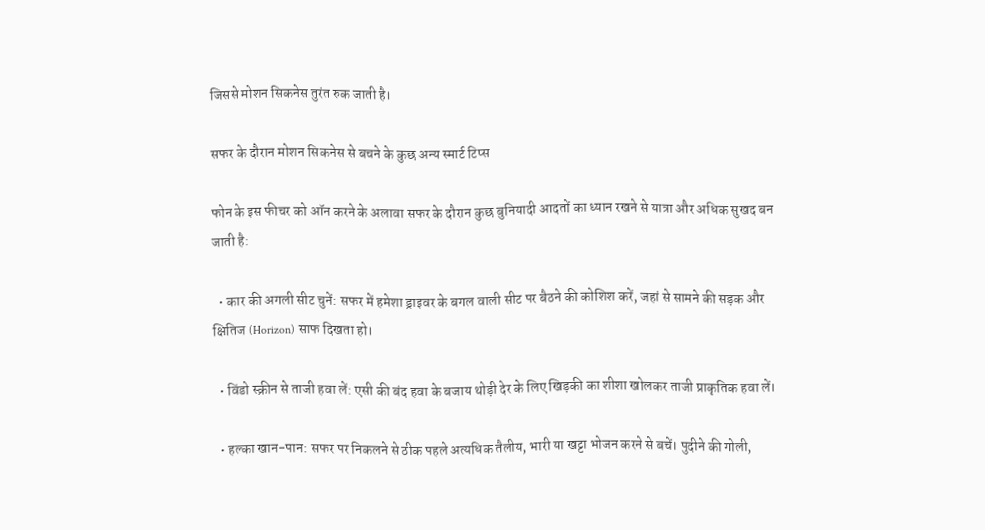जिससे मोशन सिकनेस तुरंत रुक जाती है।

सफर के दौरान मोशन सिकनेस से बचने के कुछ अन्य स्मार्ट टिप्स

फोन के इस फीचर को ऑन करने के अलावा सफर के दौरान कुछ बुनियादी आदतों का ध्यान रखने से यात्रा और अधिक सुखद बन जाती है:

  • कार की अगली सीट चुनें: सफर में हमेशा ड्राइवर के बगल वाली सीट पर बैठने की कोशिश करें, जहां से सामने की सड़क और क्षितिज (Horizon) साफ दिखता हो।

  • विंडो स्क्रीन से ताजी हवा लें: एसी की बंद हवा के बजाय थोड़ी देर के लिए खिड़की का शीशा खोलकर ताजी प्राकृतिक हवा लें।

  • हल्का खान-पान: सफर पर निकलने से ठीक पहले अत्यधिक तैलीय, भारी या खट्टा भोजन करने से बचें। पुदीने की गोली,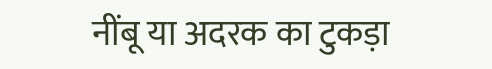नींबू या अदरक का टुकड़ा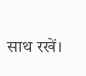साथ रखें।